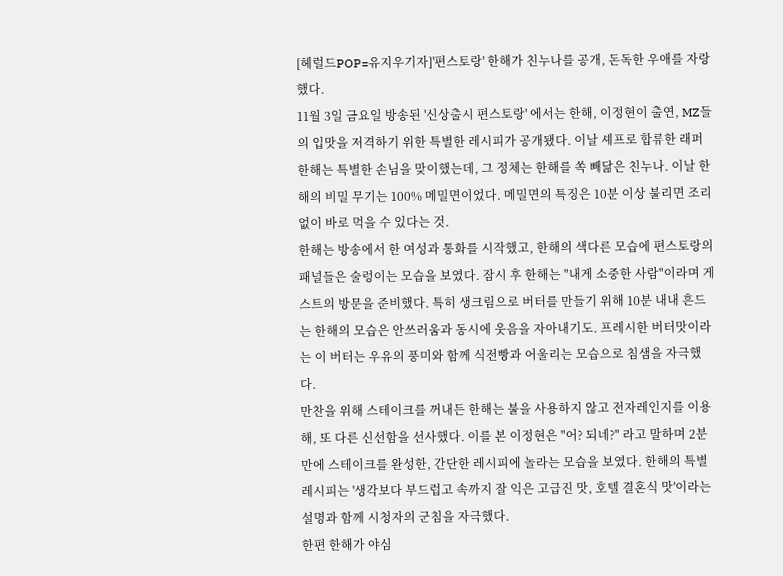[헤럴드POP=유지우기자]'편스토랑' 한해가 친누나를 공개, 돈독한 우애를 자랑했다.
11월 3일 금요일 방송된 '신상출시 편스토랑' 에서는 한해, 이정현이 출연, MZ들의 입맛을 저격하기 위한 특별한 레시피가 공개됐다. 이날 셰프로 합류한 래퍼 한해는 특별한 손님을 맞이했는데, 그 정체는 한해를 쏙 빼닮은 친누나. 이날 한해의 비밀 무기는 100% 메밀면이었다. 메밀면의 특징은 10분 이상 불리면 조리 없이 바로 먹을 수 있다는 것.
한해는 방송에서 한 여성과 통화를 시작했고, 한해의 색다른 모습에 편스토랑의 패널들은 술렁이는 모습을 보였다. 잠시 후 한해는 "내게 소중한 사람"이라며 게스트의 방문을 준비했다. 특히 생크림으로 버터를 만들기 위해 10분 내내 흔드는 한해의 모습은 안쓰러움과 동시에 웃음을 자아내기도. 프레시한 버터맛이라는 이 버터는 우유의 풍미와 함께 식전빵과 어울리는 모습으로 침샘을 자극했다.
만찬을 위해 스테이크를 꺼내든 한해는 불을 사용하지 않고 전자레인지를 이용해, 또 다른 신선함을 선사했다. 이를 본 이정현은 "어? 되네?" 라고 말하며 2분만에 스테이크를 완성한, 간단한 레시피에 놀라는 모습을 보였다. 한해의 특별 레시피는 '생각보다 부드럽고 속까지 잘 익은 고급진 맛, 호텔 결혼식 맛'이라는 설명과 함께 시청자의 군침을 자극했다.
한편 한해가 야심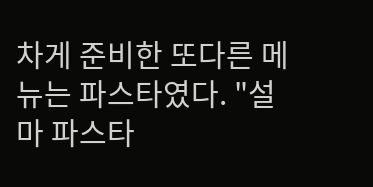차게 준비한 또다른 메뉴는 파스타였다. "설마 파스타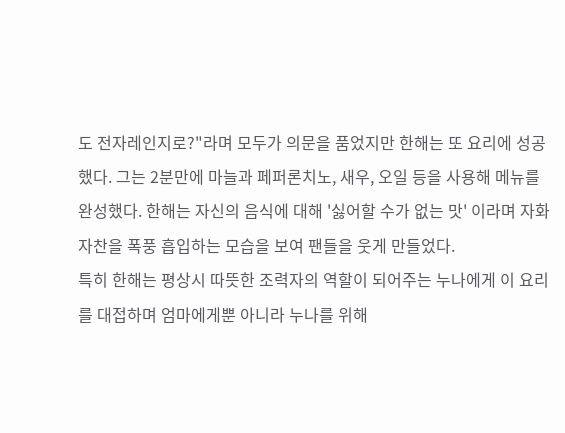도 전자레인지로?"라며 모두가 의문을 품었지만 한해는 또 요리에 성공했다. 그는 2분만에 마늘과 페퍼론치노, 새우, 오일 등을 사용해 메뉴를 완성했다. 한해는 자신의 음식에 대해 '싫어할 수가 없는 맛' 이라며 자화자찬을 폭풍 흡입하는 모습을 보여 팬들을 웃게 만들었다.
특히 한해는 평상시 따뜻한 조력자의 역할이 되어주는 누나에게 이 요리를 대접하며 엄마에게뿐 아니라 누나를 위해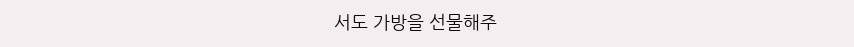서도 가방을 선물해주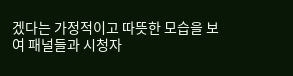겠다는 가정적이고 따뜻한 모습을 보여 패널들과 시청자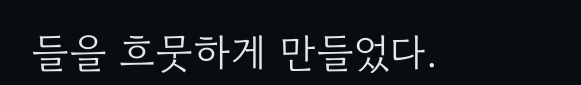들을 흐뭇하게 만들었다.